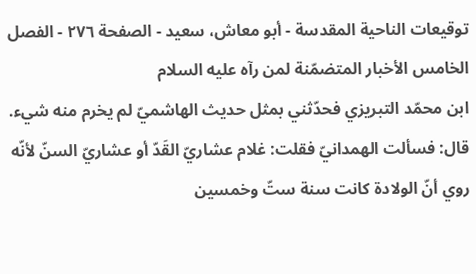توقيعات الناحية المقدسة - أبو معاش، سعيد - الصفحة ٢٧٦ - الفصل الخامس الأخبار المتضمّنة لمن رآه عليه السلام
ابن محمّد التبريزي فحدّثني بمثل حديث الهاشميّ لم يخرم منه شيء.
قال: فسألت الهمدانيّ فقلت: غلام عشاريّ القَدّ أو عشاريّ السنّ لأنّه روي أنّ الولادة كانت سنة ستّ وخمسين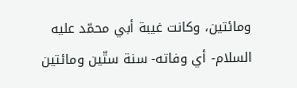ومائتين، وكانت غيبة أبي محمّد عليه السلام- أي وفاته- سنة ستّين ومائتين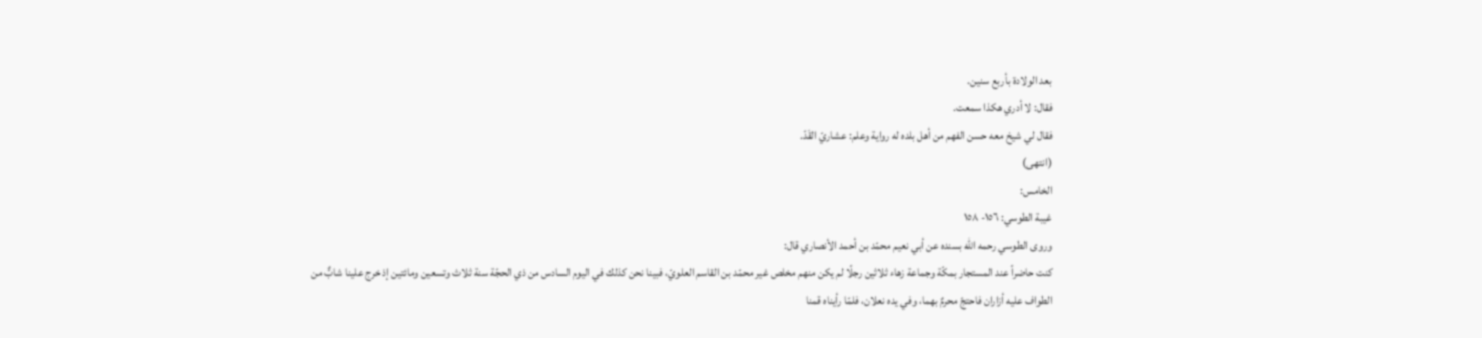بعد الولادة بأربع سنين.
فقال: لا أدري هكذا سمعت.
فقال لي شيخ معه حسن الفهم من أهل بلده له رواية وعلم: عشاريّ القَدّ.
(انتهى)
الخامس:
غيبة الطوسي: ١٥٦- ١٥٨
وروى الطوسي رحمه الله بسنده عن أبي نعيم محمّد بن أحمد الأنصاري قال:
كنت حاضراً عند المستجار بمكّة وجماعة زهاء ثلاثين رجلًا لم يكن منهم مخلص غير محمّد بن القاسم العلويّ، فبينا نحن كذلك في اليوم السادس من ذي الحجّة سنة ثلاث وتسعين ومائتين إذ خرج علينا شابٌّ من الطواف عليه أزاران فاحتجّ محرمٌ بهما، وفي يده نعلان، فلمّا رأيناه قمنا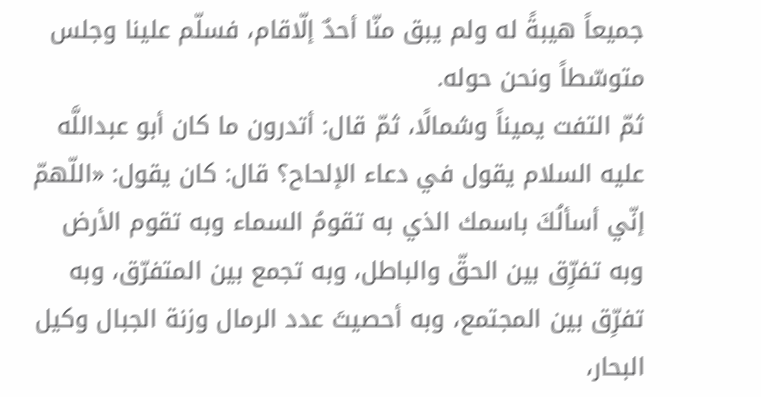جميعاً هيبةً له ولم يبق منّا أحدٌ إلّاقام، فسلّم علينا وجلس متوسّطاً ونحن حوله.
ثمّ التفت يميناً وشمالًا، ثمّ قال: أتدرون ما كان أبو عبداللَّه عليه السلام يقول في دعاء الإلحاح؟ قال: كان يقول: «اللّهمّ إنّي أسألُكَ باسمك الذي به تقومُ السماء وبه تقوم الأرض وبه تفرِّق بين الحقّ والباطل، وبه تجمع بين المتفرّق، وبه تفرِّق بين المجتمع، وبه أحصيتَ عدد الرمال وزنة الجبال وكيل البحار،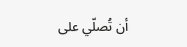أن تُصلّي على